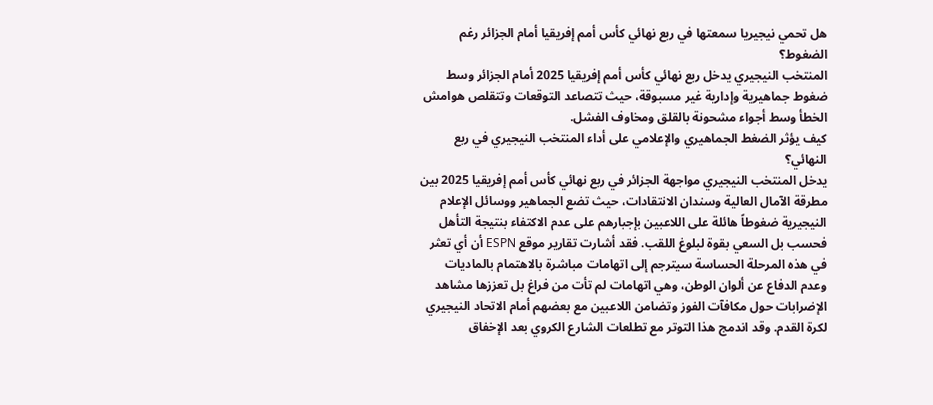هل تحمي نيجيريا سمعتها في ربع نهائي كأس أمم إفريقيا أمام الجزائر رغم الضغوط؟
المنتخب النيجيري يدخل ربع نهائي كأس أمم إفريقيا 2025 أمام الجزائر وسط ضغوط جماهيرية وإدارية غير مسبوقة، حيث تتصاعد التوقعات وتتقلص هوامش الخطأ وسط أجواء مشحونة بالقلق ومخاوف الفشل.
كيف يؤثر الضغط الجماهيري والإعلامي على أداء المنتخب النيجيري في ربع النهائي؟
يدخل المنتخب النيجيري مواجهة الجزائر في ربع نهائي كأس أمم إفريقيا 2025 بين مطرقة الآمال العالية وسندان الانتقادات، حيث تضع الجماهير ووسائل الإعلام النيجيرية ضغوطاً هائلة على اللاعبين بإجبارهم على عدم الاكتفاء بنتيجة التأهل فحسب بل السعي بقوة لبلوغ اللقب. فقد أشارت تقارير موقع ESPN أن أي تعثر في هذه المرحلة الحساسة سيترجم إلى اتهامات مباشرة بالاهتمام بالماديات وعدم الدفاع عن ألوان الوطن، وهي اتهامات لم تأت من فراغ بل تعززها مشاهد الإضرابات حول مكافآت الفوز وتضامن اللاعبين مع بعضهم أمام الاتحاد النيجيري لكرة القدم. وقد اندمج هذا التوتر مع تطلعات الشارع الكروي بعد الإخفاق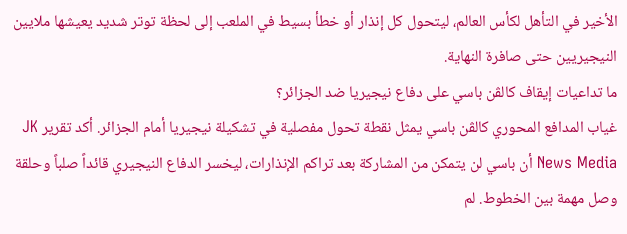الأخير في التأهل لكأس العالم، ليتحول كل إنذار أو خطأ بسيط في الملعب إلى لحظة توتر شديد يعيشها ملايين النيجيريين حتى صافرة النهاية.
ما تداعيات إيقاف كالڤن باسي على دفاع نيجيريا ضد الجزائر؟
غياب المدافع المحوري كالڤن باسي يمثل نقطة تحول مفصلية في تشكيلة نيجيريا أمام الجزائر. أكد تقرير JK News Media أن باسي لن يتمكن من المشاركة بعد تراكم الإنذارات، ليخسر الدفاع النيجيري قائداً صلباً وحلقة وصل مهمة بين الخطوط. لم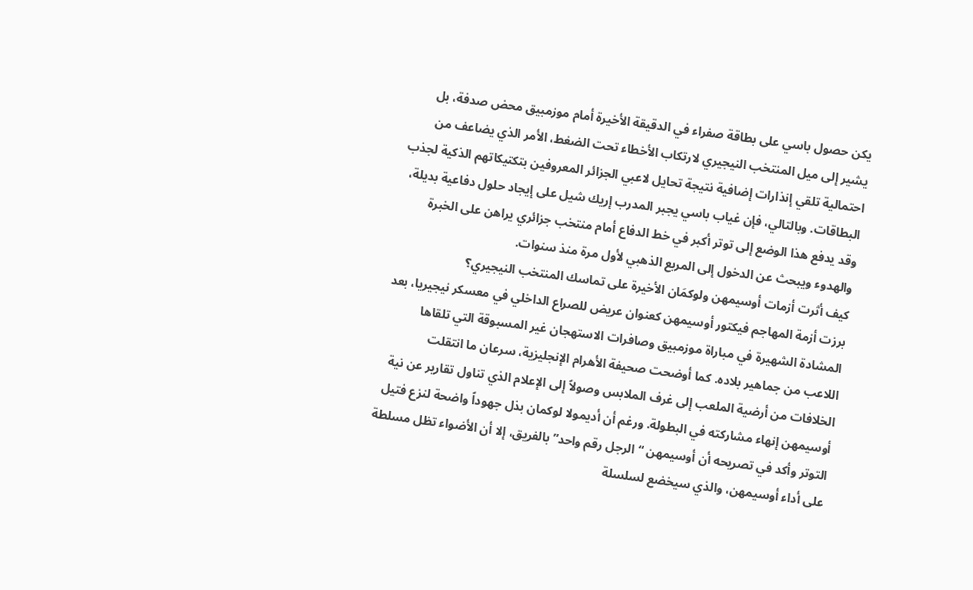يكن حصول باسي على بطاقة صفراء في الدقيقة الأخيرة أمام موزمبيق محض صدفة، بل يشير إلى ميل المنتخب النيجيري لارتكاب الأخطاء تحت الضغط، الأمر الذي يضاعف من احتمالية تلقي إنذارات إضافية نتيجة تحايل لاعبي الجزائر المعروفين بتكتيكاتهم الذكية لجذب البطاقات. وبالتالي، فإن غياب باسي يجبر المدرب إريك شيل على إيجاد حلول دفاعية بديلة، وقد يدفع هذا الوضع إلى توتر أكبر في خط الدفاع أمام منتخب جزائري يراهن على الخبرة والهدوء ويبحث عن الدخول إلى المربع الذهبي لأول مرة منذ سنوات.
كيف أثرت أزمات أوسيمهن ولوكمَان الأخيرة على تماسك المنتخب النيجيري؟
برزت أزمة المهاجم فيكتور أوسيمهن كعنوان عريض للصراع الداخلي في معسكر نيجيريا، بعد المشادة الشهيرة في مباراة موزمبيق وصافرات الاستهجان غير المسبوقة التي تلقاها اللاعب من جماهير بلاده. كما أوضحت صحيفة الأهرام الإنجليزية، سرعان ما انتقلت الخلافات من أرضية الملعب إلى غرف الملابس وصولاً إلى الإعلام الذي تناول تقارير عن نية أوسيمهن إنهاء مشاركته في البطولة. ورغم أن أديمولا لوكمان بذل جهوداً واضحة لنزع فتيل التوتر وأكد في تصريحه أن أوسيمهن “الرجل رقم واحد” بالفريق، إلا أن الأضواء تظل مسلطة على أداء أوسيمهن، والذي سيخضع لسلسلة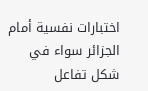اختبارات نفسية أمام الجزائر سواء في شكل تفاعل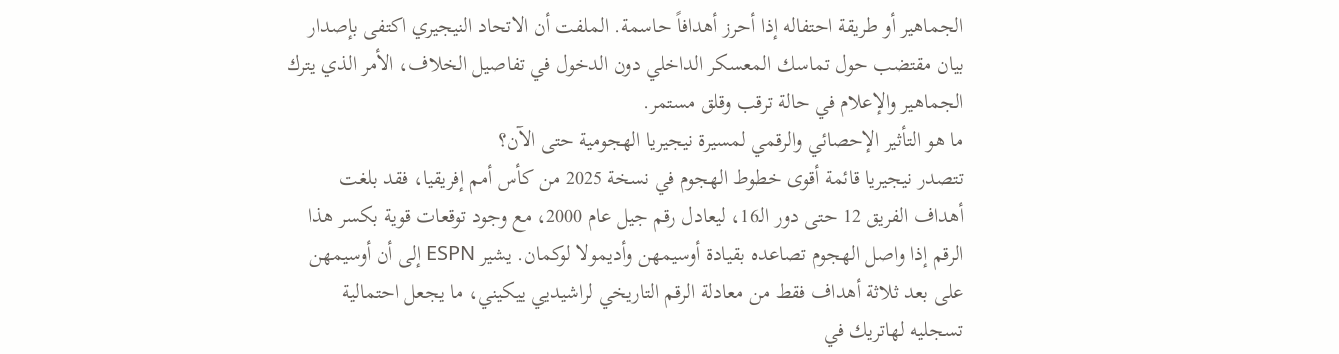الجماهير أو طريقة احتفاله إذا أحرز أهدافاً حاسمة. الملفت أن الاتحاد النيجيري اكتفى بإصدار بيان مقتضب حول تماسك المعسكر الداخلي دون الدخول في تفاصيل الخلاف، الأمر الذي يترك الجماهير والإعلام في حالة ترقب وقلق مستمر.
ما هو التأثير الإحصائي والرقمي لمسيرة نيجيريا الهجومية حتى الآن؟
تتصدر نيجيريا قائمة أقوى خطوط الهجوم في نسخة 2025 من كأس أمم إفريقيا، فقد بلغت أهداف الفريق 12 حتى دور الـ16، ليعادل رقم جيل عام 2000، مع وجود توقعات قوية بكسر هذا الرقم إذا واصل الهجوم تصاعده بقيادة أوسيمهن وأديمولا لوكمان. يشير ESPN إلى أن أوسيمهن على بعد ثلاثة أهداف فقط من معادلة الرقم التاريخي لراشيديي ييكيني، ما يجعل احتمالية تسجليه لهاتريك في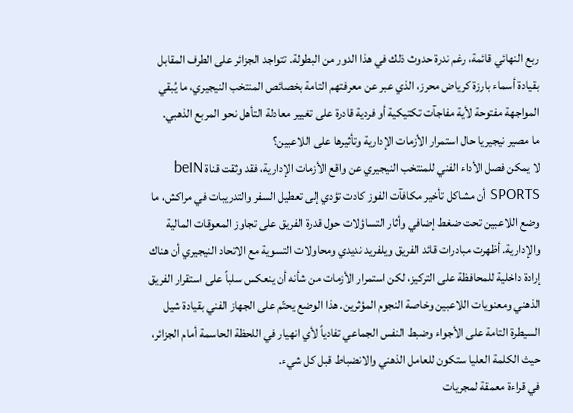ربع النهائي قائمة، رغم ندرة حدوث ذلك في هذا الدور من البطولة. تتواجد الجزائر على الطرف المقابل بقيادة أسماء بارزة كرياض محرز، الذي عبر عن معرفتهم التامة بخصائص المنتخب النيجيري، ما يُبقي المواجهة مفتوحة لأية مفاجآت تكتيكية أو فردية قادرة على تغيير معادلة التأهل نحو المربع الذهبي.
ما مصير نيجيريا حال استمرار الأزمات الإدارية وتأثيرها على اللاعبين؟
لا يمكن فصل الأداء الفني للمنتخب النيجيري عن واقع الأزمات الإدارية، فقد وثقت قناة beIN SPORTS أن مشاكل تأخير مكافآت الفوز كادت تؤدي إلى تعطيل السفر والتدريبات في مراكش، ما وضع اللاعبين تحت ضغط إضافي وأثار التساؤلات حول قدرة الفريق على تجاوز المعوقات المالية والإدارية. أظهرت مبادرات قائد الفريق ويلفريد نديدي ومحاولات التسوية مع الاتحاد النيجيري أن هناك إرادة داخلية للمحافظة على التركيز، لكن استمرار الأزمات من شأنه أن ينعكس سلباً على استقرار الفريق الذهني ومعنويات اللاعبين وخاصة النجوم المؤثرين. هذا الوضع يحتّم على الجهاز الفني بقيادة شيل السيطرة التامة على الأجواء وضبط النفس الجماعي تفادياً لأي انهيار في اللحظة الحاسمة أمام الجزائر، حيث الكلمة العليا ستكون للعامل الذهني والانضباط قبل كل شيء.
في قراءة معمقة لمجريات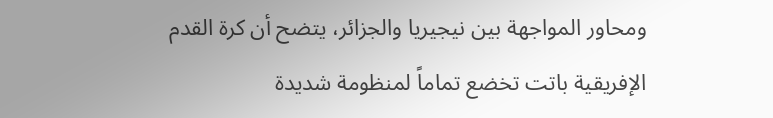ومحاور المواجهة بين نيجيريا والجزائر، يتضح أن كرة القدم الإفريقية باتت تخضع تماماً لمنظومة شديدة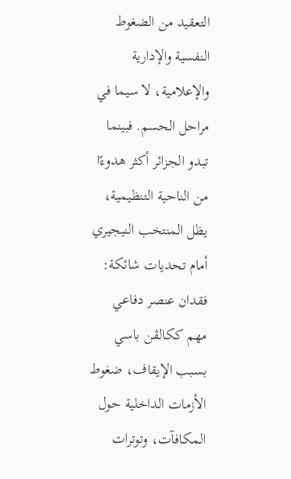التعقيد من الضغوط النفسية والإدارية والإعلامية، لا سيما في مراحل الحسم. فبينما تبدو الجزائر أكثر هدوءًا من الناحية التنظيمية، يظل المنتخب النيجيري أمام تحديات شائكة: فقدان عنصر دفاعي مهم ككالڤن باسي بسبب الإيقاف، ضغوط الأزمات الداخلية حول المكافآت، وتوترات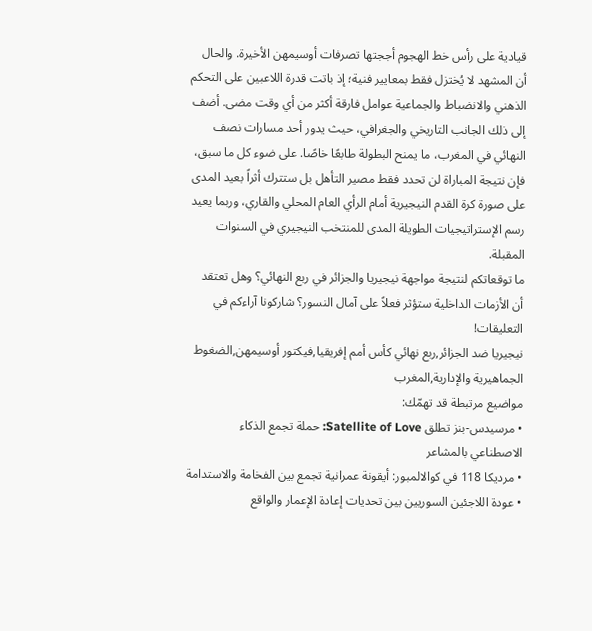قيادية على رأس خط الهجوم أججتها تصرفات أوسيمهن الأخيرة. والحال أن المشهد لا يُختزل فقط بمعايير فنية؛ إذ باتت قدرة اللاعبين على التحكم الذهني والانضباط والجماعية عوامل فارقة أكثر من أي وقت مضى. أضف إلى ذلك الجانب التاريخي والجغرافي، حيث يدور أحد مسارات نصف النهائي في المغرب، ما يمنح البطولة طابعًا خاصًا. على ضوء كل ما سبق، فإن نتيجة المباراة لن تحدد فقط مصير التأهل بل ستترك أثراً بعيد المدى على صورة كرة القدم النيجيرية أمام الرأي العام المحلي والقاري، وربما يعيد رسم الإستراتيجيات الطويلة المدى للمنتخب النيجيري في السنوات المقبلة.
ما توقعاتكم لنتيجة مواجهة نيجيريا والجزائر في ربع النهائي؟ وهل تعتقد أن الأزمات الداخلية ستؤثر فعلاً على آمال النسور؟ شاركونا آراءكم في التعليقات!
نيجيريا ضد الجزائر,ربع نهائي كأس أمم إفريقيا,فيكتور أوسيمهن,الضغوط الجماهيرية والإدارية,المغرب
مواضيع مرتبطة قد تهمّك:
• مرسيدس-بنز تطلق Satellite of Love: حملة تجمع الذكاء الاصطناعي بالمشاعر
• مرديكا 118 في كوالالمبور: أيقونة عمرانية تجمع بين الفخامة والاستدامة
• عودة اللاجئين السوريين بين تحديات إعادة الإعمار والواقع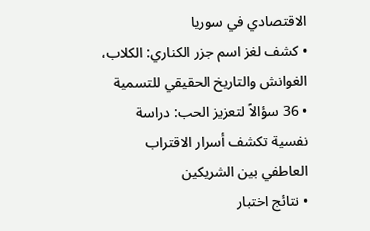الاقتصادي في سوريا
• كشف لغز اسم جزر الكناري: الكلاب، الغوانش والتاريخ الحقيقي للتسمية
• 36 سؤالاً لتعزيز الحب: دراسة نفسية تكشف أسرار الاقتراب العاطفي بين الشريكين
• نتائج اختبار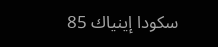سكودا إينياك 85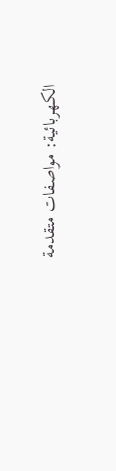الكهربائية: مواصفات متقدمة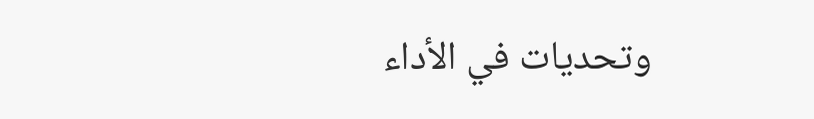وتحديات في الأداء